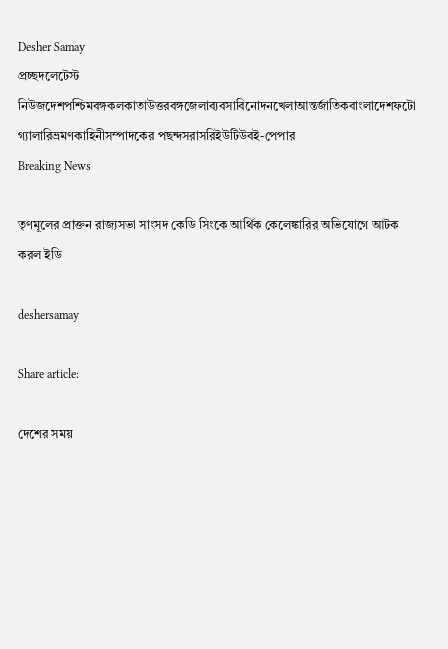Desher Samay
প্রচ্ছদলেটেস্ট নিউজদেশপশ্চিমবঙ্গকলকাতাউত্তরবঙ্গজেলাব্যবসাবিনোদনখেলাআন্তর্জাতিকবাংলাদেশফটো গ্যালারিভ্রমণকাহিনীসম্পাদকের পছন্দসরাসরিইউটিউবই-পেপার
Breaking News

তৃণমূলের প্রাক্তন রাজ্যসভা সাংসদ কেডি সিংকে আর্থিক কেলেঙ্কারির অভিযোগে আটক করল ইডি

deshersamay

Share article:

দেশের সময়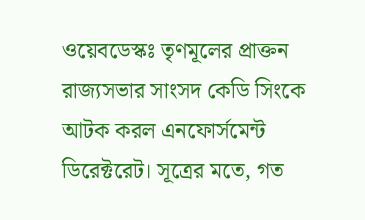ওয়েবডেস্কঃ তৃণমূলের প্রাক্তন রাজ্যসভার সাংসদ কেডি সিংকে আটক করল এনফোর্সমেন্ট ডিরেক্টরেট। সূত্রের মতে, গত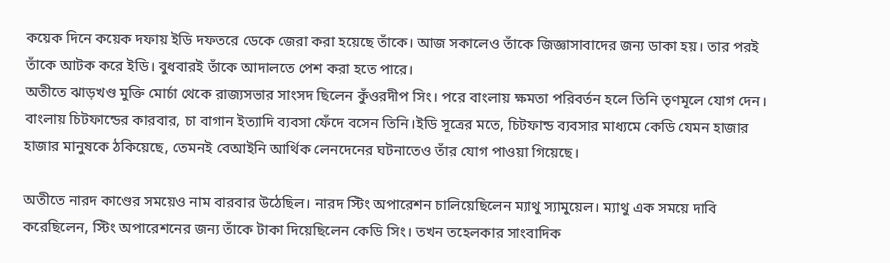কয়েক দিনে কয়েক দফায় ইডি দফতরে ডেকে জেরা করা হয়েছে তাঁকে। আজ সকালেও তাঁকে জিজ্ঞাসাবাদের জন্য ডাকা হয়। তার পরই তাঁকে আটক করে ইডি। বুধবারই তাঁকে আদালতে পেশ করা হতে পারে।
অতীতে ঝাড়খণ্ড মুক্তি মোর্চা থেকে রাজ্যসভার সাংসদ ছিলেন কুঁওরদীপ সিং। পরে বাংলায় ক্ষমতা পরিবর্তন হলে তিনি তৃণমূলে যোগ দেন। বাংলায় চিটফান্ডের কারবার, চা বাগান ইত্যাদি ব্যবসা ফেঁদে বসেন তিনি।ইডি সূত্রের মতে, চিটফান্ড ব্যবসার মাধ্যমে কেডি যেমন হাজার হাজার মানুষকে ঠকিয়েছে, তেমনই বেআইনি আর্থিক লেনদেনের ঘটনাতেও তাঁর যোগ পাওয়া গিয়েছে।

অতীতে নারদ কাণ্ডের সময়েও নাম বারবার উঠেছিল। নারদ স্টিং অপারেশন চালিয়েছিলেন ম্যাথু স্যামুয়েল। ম্যাথু এক সময়ে দাবি করেছিলেন, স্টিং অপারেশনের জন্য তাঁকে টাকা দিয়েছিলেন কেডি সিং। তখন তহেলকার সাংবাদিক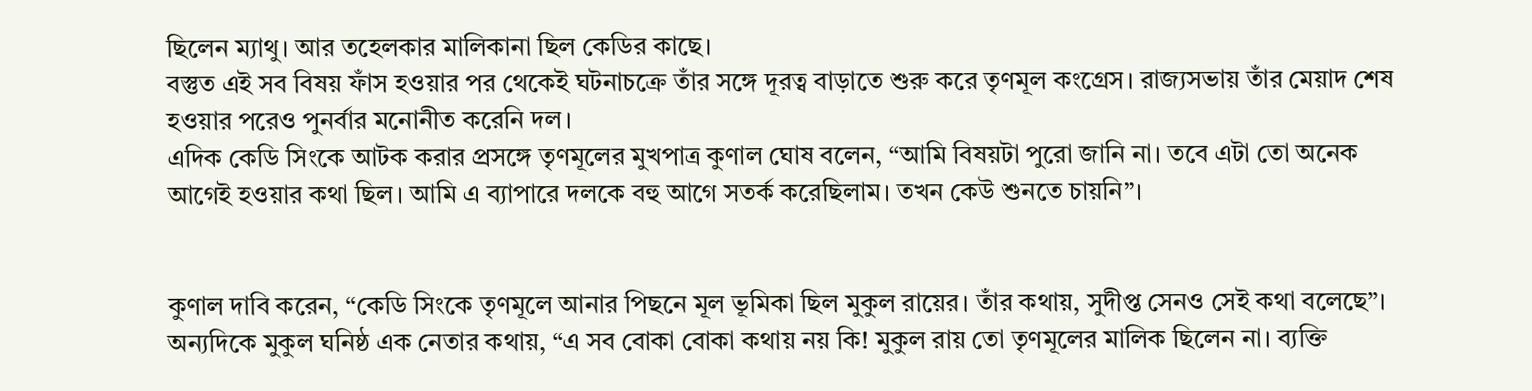ছিলেন ম্যাথু। আর তহেলকার মালিকানা ছিল কেডির কাছে।
বস্তুত এই সব বিষয় ফাঁস হওয়ার পর থেকেই ঘটনাচক্রে তাঁর সঙ্গে দূরত্ব বাড়াতে শুরু করে তৃণমূল কংগ্রেস। রাজ্যসভায় তাঁর মেয়াদ শেষ হওয়ার পরেও পুনর্বার মনোনীত করেনি দল।
এদিক কেডি সিংকে আটক করার প্রসঙ্গে তৃণমূলের মুখপাত্র কুণাল ঘোষ বলেন, “আমি বিষয়টা পুরো জানি না। তবে এটা তো অনেক আগেই হওয়ার কথা ছিল। আমি এ ব্যাপারে দলকে বহু আগে সতর্ক করেছিলাম। তখন কেউ শুনতে চায়নি”।


কুণাল দাবি করেন, “কেডি সিংকে তৃণমূলে আনার পিছনে মূল ভূমিকা ছিল মুকুল রায়ের। তাঁর কথায়, সুদীপ্ত সেনও সেই কথা বলেছে”।
অন্যদিকে মুকুল ঘনিষ্ঠ এক নেতার কথায়, “এ সব বোকা বোকা কথায় নয় কি! মুকুল রায় তো তৃণমূলের মালিক ছিলেন না। ব্যক্তি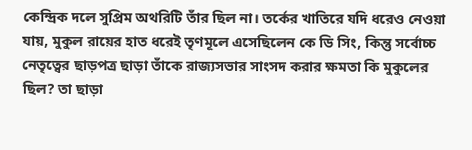কেন্দ্রিক দলে সুপ্রিম অথরিটি তাঁর ছিল না। তর্কের খাতিরে যদি ধরেও নেওয়া যায়, মুকুল রায়ের হাত ধরেই তৃণমূলে এসেছিলেন কে ডি সিং, কিন্তু সর্বোচ্চ নেতৃত্বের ছাড়পত্র ছাড়া তাঁকে রাজ্যসভার সাংসদ করার ক্ষমতা কি মুকুলের ছিল? তা ছাড়া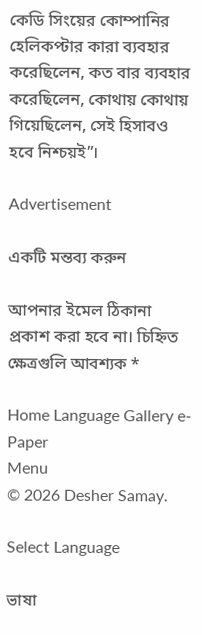কেডি সিংয়ের কোম্পানির হেলিকপ্টার কারা ব্যবহার করেছিলেন, কত বার ব্যবহার করেছিলেন, কোথায় কোথায় গিয়েছিলেন, সেই হিসাবও হবে নিশ্চয়ই”।

Advertisement

একটি মন্তব্য করুন

আপনার ইমেল ঠিকানা প্রকাশ করা হবে না। চিহ্নিত ক্ষেত্রগুলি আবশ্যক *

Home Language Gallery e-Paper
Menu
© 2026 Desher Samay.

Select Language

ভাষা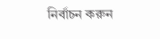নির্বাচন করুন